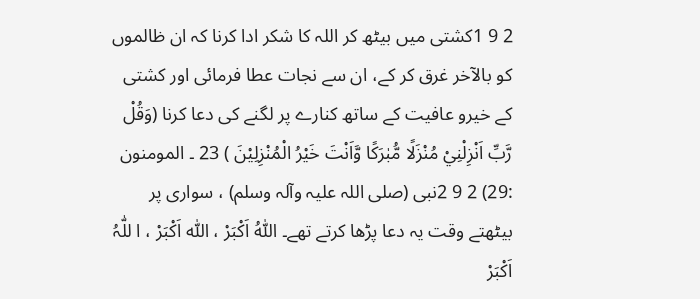2 9 1کشتی میں بیٹھ کر اللہ کا شکر ادا کرنا کہ ان ظالموں کو بالآخر غرق کر کے، ان سے نجات عطا فرمائی اور کشتی کے خیرو عافیت کے ساتھ کنارے پر لگنے کی دعا کرنا (وَقُلْ رَّبِّ اَنْزِلْنِيْ مُنْزَلًا مُّبٰرَكًا وَّاَنْتَ خَيْرُ الْمُنْزِلِيْنَ ) 23 ۔ المومنون :29) 2 9 2نبی (صلی اللہ علیہ وآلہ وسلم) ، سواری پر بیٹھتے وقت یہ دعا پڑھا کرتے تھے۔ اللّٰہُ اَکْبَرْ ، اللّٰہ اَکْبَرْ ، ا للّٰہُ اَکْبَرْ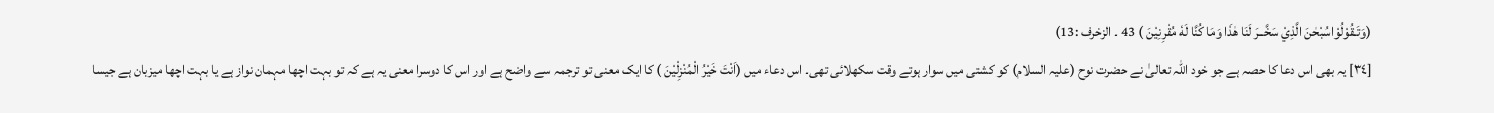(وَتَـقُوْلُوْاسُبْحٰنَ الَّذِيْ سَخَّــرَ لَنَا ھٰذَا وَمَا كُنَّا لَهٗ مُقْرِنِيْنَ ) 43 ۔ الزخرف :13)
[٣٤] یہ بھی اس دعا کا حصہ ہے جو خود اللہ تعالیٰ نے حضرت نوح (علیہ السلام) کو کشتی میں سوار ہوتے وقت سکھلائی تھی۔ اس دعاء میں (اَنْتَ خَیْرُ الْمُنْزِلْیْنَ ) کا ایک معنی تو ترجمہ سے واضح ہے اور اس کا دوسرا معنی یہ ہے کہ تو بہت اچھا مہمان نواز ہے یا بہت اچھا میزبان ہے جیسا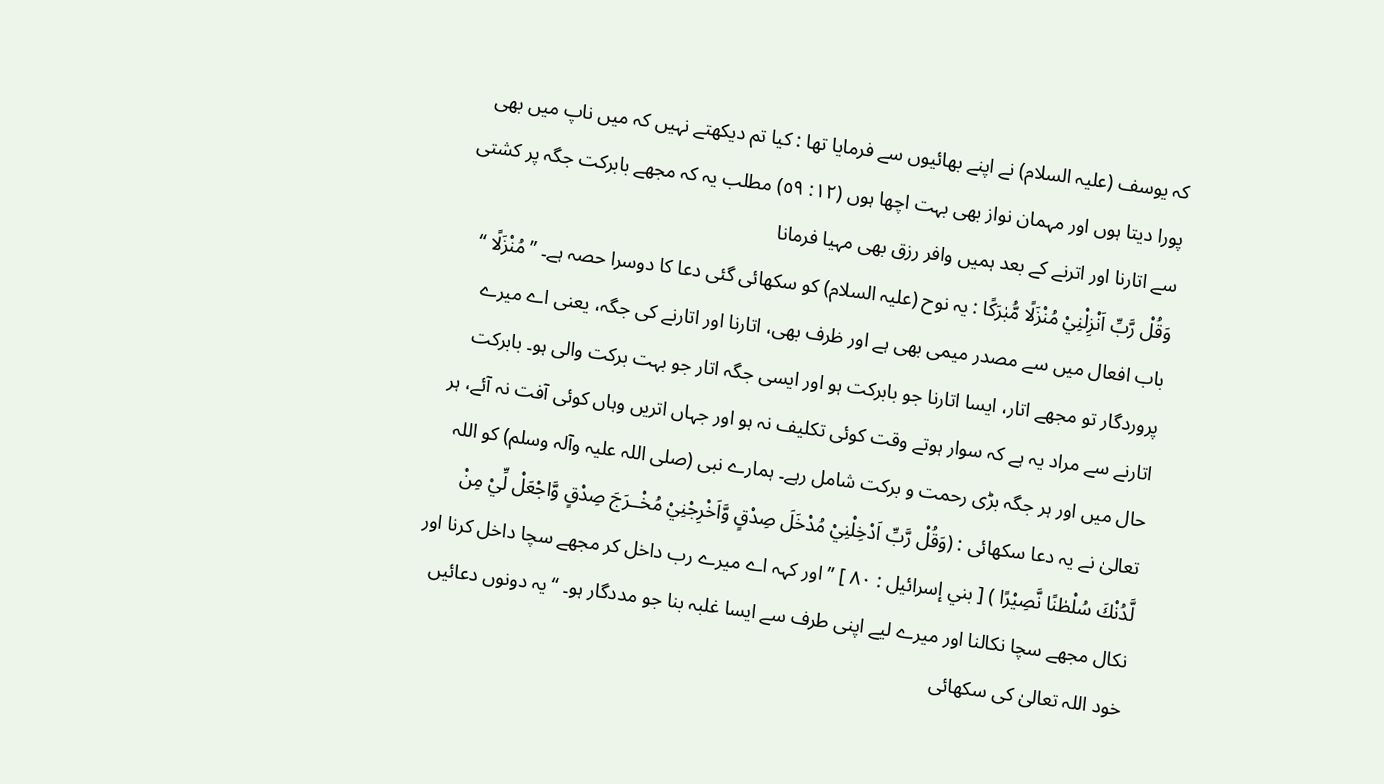کہ یوسف (علیہ السلام) نے اپنے بھائیوں سے فرمایا تھا : کیا تم دیکھتے نہیں کہ میں ناپ میں بھی پورا دیتا ہوں اور مہمان نواز بھی بہت اچھا ہوں (١٢: ٥٩) مطلب یہ کہ مجھے بابرکت جگہ پر کشتی سے اتارنا اور اترنے کے بعد ہمیں وافر رزق بھی مہیا فرمانا
وَقُلْ رَّبِّ اَنْزِلْنِيْ مُنْزَلًا مُّبٰرَكًا : یہ نوح (علیہ السلام) کو سکھائی گئی دعا کا دوسرا حصہ ہے۔ ” مُنْزَلًا “ باب افعال میں سے مصدر میمی بھی ہے اور ظرف بھی، اتارنا اور اتارنے کی جگہ، یعنی اے میرے پروردگار تو مجھے اتار، ایسا اتارنا جو بابرکت ہو اور ایسی جگہ اتار جو بہت برکت والی ہو۔ بابرکت اتارنے سے مراد یہ ہے کہ سوار ہوتے وقت کوئی تکلیف نہ ہو اور جہاں اتریں وہاں کوئی آفت نہ آئے، ہر حال میں اور ہر جگہ بڑی رحمت و برکت شامل رہے۔ ہمارے نبی (صلی اللہ علیہ وآلہ وسلم) کو اللہ تعالیٰ نے یہ دعا سکھائی : (وَقُلْ رَّبِّ اَدْخِلْنِيْ مُدْخَلَ صِدْقٍ وَّاَخْرِجْنِيْ مُخْــرَجَ صِدْقٍ وَّاجْعَلْ لِّيْ مِنْ لَّدُنْكَ سُلْطٰنًا نَّصِيْرًا ) [ بني إسرائیل : ٨٠ ] ” اور کہہ اے میرے رب داخل کر مجھے سچا داخل کرنا اور نکال مجھے سچا نکالنا اور میرے لیے اپنی طرف سے ایسا غلبہ بنا جو مددگار ہو۔ “ یہ دونوں دعائیں خود اللہ تعالیٰ کی سکھائی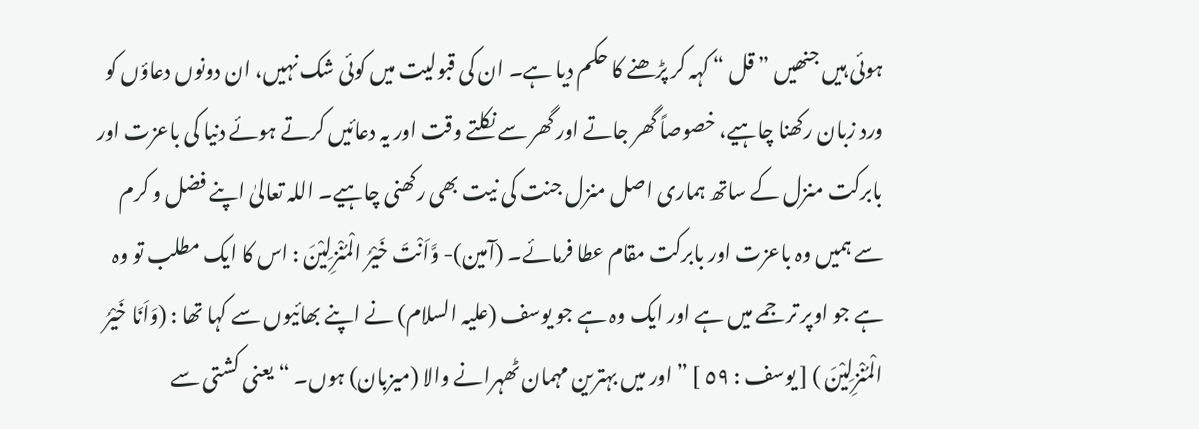ہوئی ہیں جنھیں ” قل “ کہہ کر پڑھنے کا حکم دیا ہے۔ ان کی قبولیت میں کوئی شک نہیں، ان دونوں دعاؤں کو ورد زبان رکھنا چاہیے، خصوصاً گھر جاتے اور گھر سے نکلتے وقت اور یہ دعائیں کرتے ہوئے دنیا کی باعزت اور بابرکت منزل کے ساتھ ہماری اصل منزل جنت کی نیت بھی رکھنی چاہیے۔ اللہ تعالیٰ اپنے فضل و کرم سے ہمیں وہ باعزت اور بابرکت مقام عطا فرمائے۔ (آمین)- وَّاَنْتَ خَيْرُ الْمُنْزِلِيْنَ : اس کا ایک مطلب تو وہ ہے جو اوپر ترجمے میں ہے اور ایک وہ ہے جو یوسف (علیہ السلام) نے اپنے بھائیوں سے کہا تھا : (وَاَنَا خَيْرُ الْمُنْزِلِيْنَ ) [ یوسف : ٥٩ ] ” اور میں بہترین مہمان ٹھہرانے والا (میزبان) ہوں۔ “ یعنی کشتی سے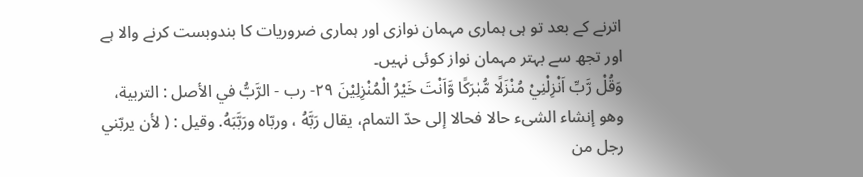اترنے کے بعد تو ہی ہماری مہمان نوازی اور ہماری ضروریات کا بندوبست کرنے والا ہے اور تجھ سے بہتر مہمان نواز کوئی نہیں۔
وَقُلْ رَّبِّ اَنْزِلْنِيْ مُنْزَلًا مُّبٰرَكًا وَّاَنْتَ خَيْرُ الْمُنْزِلِيْنَ ٢٩- رب - الرَّبُّ في الأصل : التربية، وهو إنشاء الشیء حالا فحالا إلى حدّ التمام، يقال رَبَّهُ ، وربّاه ورَبَّبَهُ. وقیل : ( لأن يربّني رجل من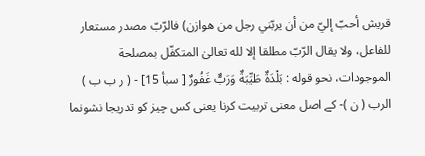قریش أحبّ إليّ من أن يربّني رجل من هوازن) فالرّبّ مصدر مستعار للفاعل، ولا يقال الرّبّ مطلقا إلا لله تعالیٰ المتکفّل بمصلحة الموجودات، نحو قوله : بَلْدَةٌ طَيِّبَةٌ وَرَبٌّ غَفُورٌ [ سبأ 15] - ( ر ب ب ) الرب ( ن )- کے اصل معنی تربیت کرنا یعنی کس چیز کو تدریجا نشونما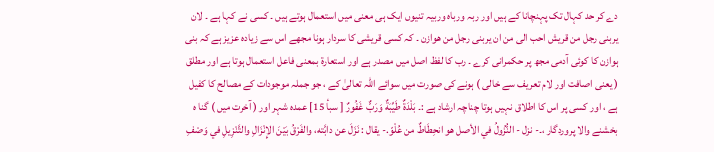دے کر حد کہال تک پہنچانا کے ہیں اور ربہ ورباہ وربیہ تنیوں ایک ہی معنی میں استعمال ہوتے ہیں ۔ کسی نے کہا ہے ۔ لان یربنی رجل من قریش احب الی من ان یربنی رجل من ھوازن ۔ کہ کسی قریشی کا سردار ہونا مجھے اس سے زیادہ عزیز ہے کہ بنی ہوازن کا کوئی آدمی مجھ پر حکمرانی کرے ۔ رب کا لفظ اصل میں مصدر ہے اور استعارۃ بمعنی فاعل استعمال ہوتا ہے اور مطلق ( یعنی اصافت اور لام تعریف سے خالی ) ہونے کی صورت میں سوائے اللہ تعالیٰ کے ، جو جملہ موجودات کے مصالح کا کفیل ہے ، اور کسی پر اس کا اطلاق نہیں ہوتا چناچہ ارشاد ہے :۔ بَلْدَةٌ طَيِّبَةٌ وَرَبٌّ غَفُورٌ [ سبأ 15] عمدہ شہر اور ( آخرت میں ) گنا ه بخشنے والا پروردگار ،۔- نزل - النُّزُولُ في الأصل هو انحِطَاطٌ من عُلْوّ.- يقال : نَزَلَ عن دابَّته، والفَرْقُ بَيْنَ الإِنْزَالِ والتَّنْزِيلِ في وَصْفِ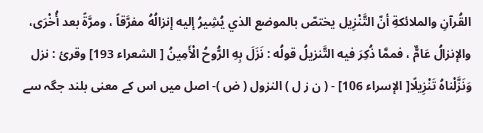القُرآنِ والملائكةِ أنّ التَّنْزِيل يختصّ بالموضع الذي يُشِيرُ إليه إنزالُهُ مفرَّقاً ، ومرَّةً بعد أُخْرَى، والإنزالُ عَامٌّ ، فممَّا ذُكِرَ فيه التَّنزیلُ قولُه : نَزَلَ بِهِ الرُّوحُ الْأَمِينُ [ الشعراء 193] وقرئ : نزل وَنَزَّلْناهُ تَنْزِيلًا[ الإسراء 106] - ( ن ز ل ) النزول ( ض )- اصل میں اس کے معنی بلند جگہ سے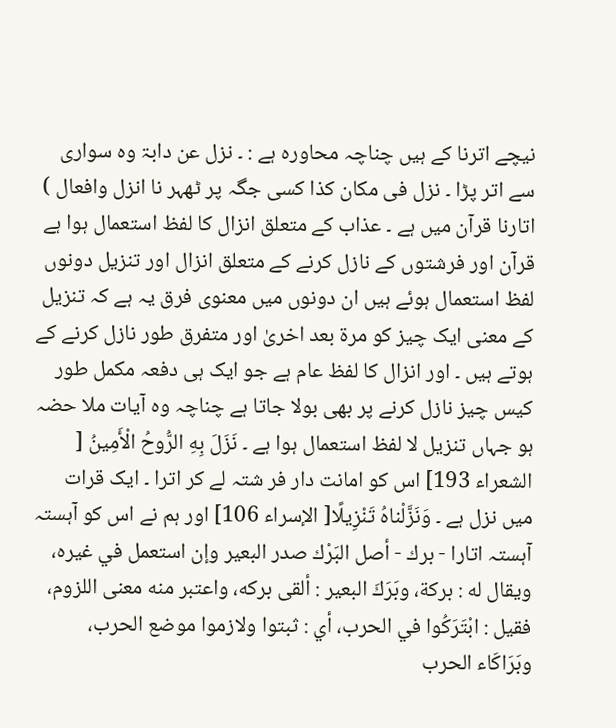نیچے اترنا کے ہیں چناچہ محاورہ ہے : ۔ نزل عن دابۃ وہ سواری سے اتر پڑا ۔ نزل فی مکان کذا کسی جگہ پر ٹھہر نا انزل وافعال ) اتارنا قرآن میں ہے ۔ عذاب کے متعلق انزال کا لفظ استعمال ہوا ہے قرآن اور فرشتوں کے نازل کرنے کے متعلق انزال اور تنزیل دونوں لفظ استعمال ہوئے ہیں ان دونوں میں معنوی فرق یہ ہے کہ تنزیل کے معنی ایک چیز کو مرۃ بعد اخریٰ اور متفرق طور نازل کرنے کے ہوتے ہیں ۔ اور انزال کا لفظ عام ہے جو ایک ہی دفعہ مکمل طور کیس چیز نازل کرنے پر بھی بولا جاتا ہے چناچہ وہ آیات ملا حضہ ہو جہاں تنزیل لا لفظ استعمال ہوا ہے ۔ نَزَلَ بِهِ الرُّوحُ الْأَمِينُ [ الشعراء 193] اس کو امانت دار فر شتہ لے کر اترا ۔ ایک قرات میں نزل ہے ۔ وَنَزَّلْناهُ تَنْزِيلًا[ الإسراء 106] اور ہم نے اس کو آہستہ آہستہ اتارا - برك - أصل البَرْك صدر البعیر وإن استعمل في غيره، ويقال له : بركة، وبَرَكَ البعیر : ألقی بركه، واعتبر منه معنی اللزوم، فقیل : ابْتَرَكُوا في الحرب، أي : ثبتوا ولازموا موضع الحرب، وبَرَاكَاء الحرب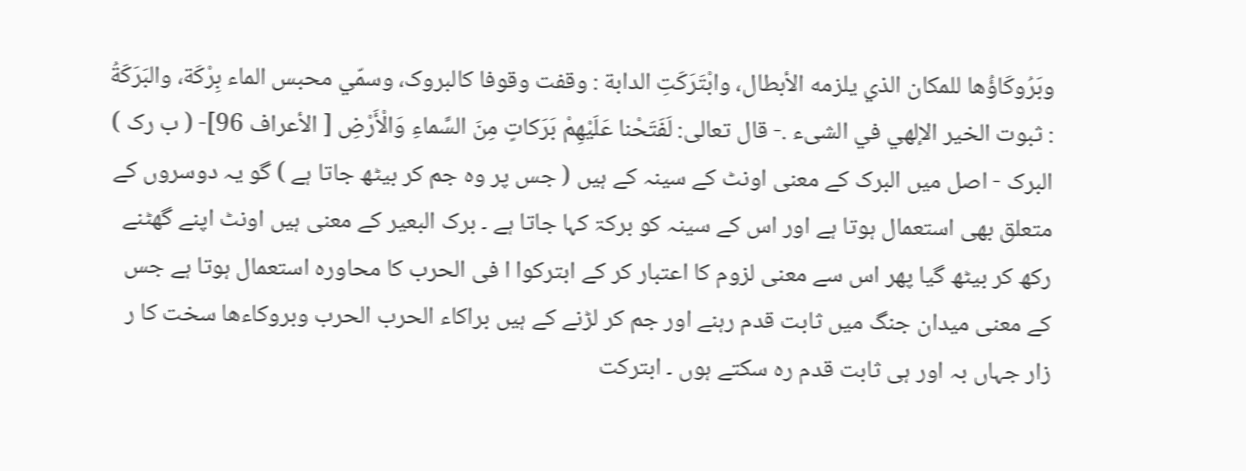وبَرُوكَاؤُها للمکان الذي يلزمه الأبطال، وابْتَرَكَتِ الدابة : وقفت وقوفا کالبروک، وسمّي محبس الماء بِرْكَة، والبَرَكَةُ : ثبوت الخیر الإلهي في الشیء .- قال تعالی: لَفَتَحْنا عَلَيْهِمْ بَرَكاتٍ مِنَ السَّماءِ وَالْأَرْضِ [ الأعراف 96]- ( ب رک ) البرک - اصل میں البرک کے معنی اونٹ کے سینہ کے ہیں ( جس پر وہ جم کر بیٹھ جاتا ہے ) گو یہ دوسروں کے متعلق بھی استعمال ہوتا ہے اور اس کے سینہ کو برکۃ کہا جاتا ہے ۔ برک البعیر کے معنی ہیں اونٹ اپنے گھٹنے رکھ کر بیٹھ گیا پھر اس سے معنی لزوم کا اعتبار کر کے ابترکوا ا فی الحرب کا محاورہ استعمال ہوتا ہے جس کے معنی میدان جنگ میں ثابت قدم رہنے اور جم کر لڑنے کے ہیں براکاء الحرب الحرب وبروکاءھا سخت کا ر زار جہاں بہ اور ہی ثابت قدم رہ سکتے ہوں ۔ ابترکت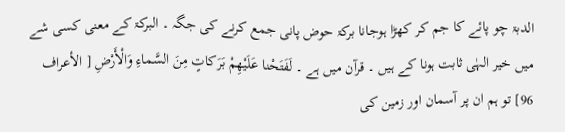الدبۃ چو پائے کا جم کر کھڑا ہوجانا برکۃ حوض پانی جمع کرنے کی جگہ ۔ البرکۃ کے معنی کسی شے میں خیر الہٰی ثابت ہونا کے ہیں ۔ قرآن میں ہے ۔ لَفَتَحْنا عَلَيْهِمْ بَرَكاتٍ مِنَ السَّماءِ وَالْأَرْضِ [ الأعراف 96] تو ہم ان پر آسمان اور زمین کی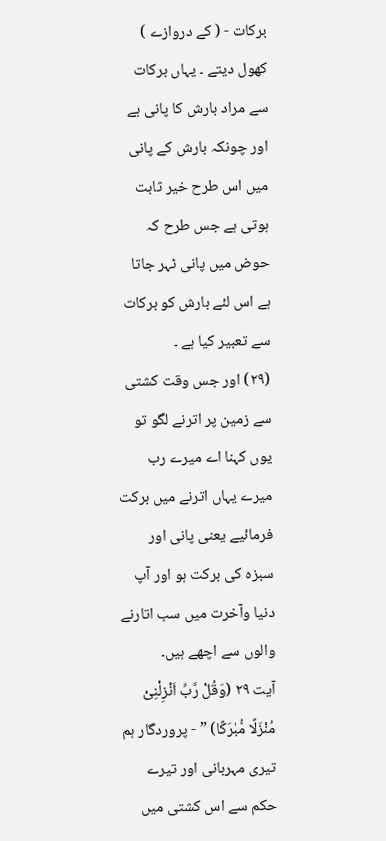برکات - ( کے دروازے ) کھول دیتے ۔ یہاں برکات سے مراد بارش کا پانی ہے اور چونکہ بارش کے پانی میں اس طرح خیر ثابت ہوتی ہے جس طرح کہ حوض میں پانی ٹہر جاتا ہے اس لئے بارش کو برکات سے تعبیر کیا ہے ۔
(٢٩) اور جس وقت کشتی سے زمین پر اترنے لگو تو یوں کہنا اے میرے رب میرے یہاں اترنے میں برکت فرمائیے یعنی پانی اور سبزہ کی برکت ہو اور آپ دنیا وآخرت میں سب اتارنے والوں سے اچھے ہیں۔
آیت ٢٩ (وَقُلْ رَّبِّ اَنْزِلْنِیْ مُنْزَلًا مُّبٰرَکًا) ” - پروردگار ہم تیری مہربانی اور تیرے حکم سے اس کشتی میں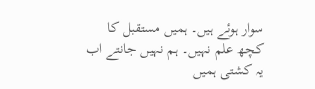سوار ہوئے ہیں۔ ہمیں مستقبل کا کچھ علم نہیں۔ ہم نہیں جانتے اب یہ کشتی ہمیں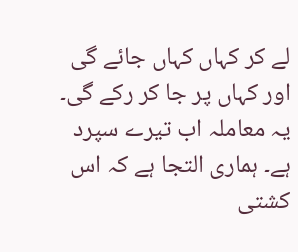لے کر کہاں کہاں جائے گی اور کہاں پر جا کر رکے گی۔ یہ معاملہ اب تیرے سپرد ہے۔ ہماری التجا ہے کہ اس کشتی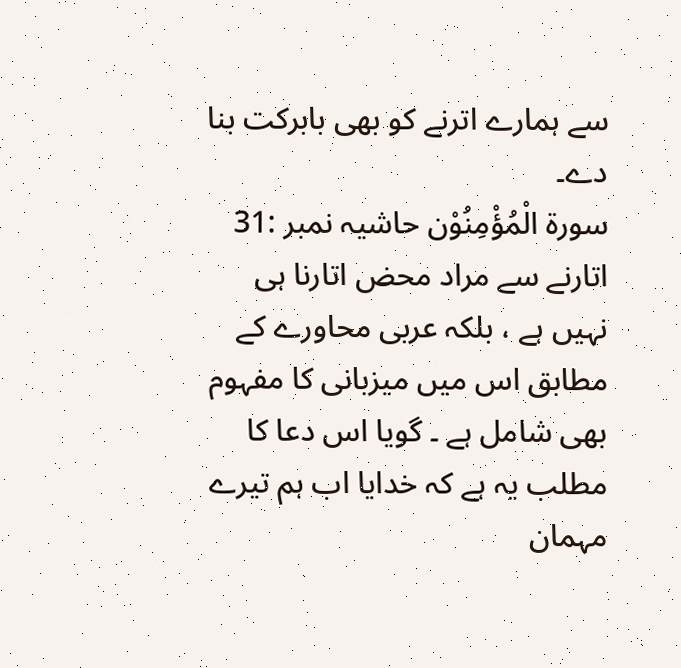سے ہمارے اترنے کو بھی بابرکت بنا دے۔
سورة الْمُؤْمِنُوْن حاشیہ نمبر :31 اتارنے سے مراد محض اتارنا ہی نہیں ہے ، بلکہ عربی محاورے کے مطابق اس میں میزبانی کا مفہوم بھی شامل ہے ۔ گویا اس دعا کا مطلب یہ ہے کہ خدایا اب ہم تیرے مہمان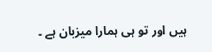ہیں اور تو ہی ہمارا میزبان ہے ۔